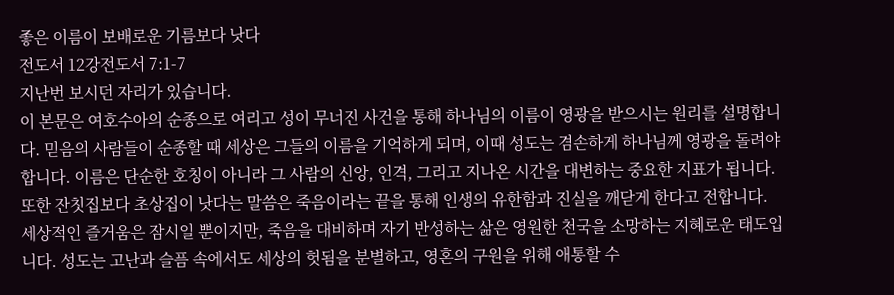좋은 이름이 보배로운 기름보다 낫다
전도서 12강전도서 7:1-7
지난번 보시던 자리가 있습니다.
이 본문은 여호수아의 순종으로 여리고 성이 무너진 사건을 통해 하나님의 이름이 영광을 받으시는 원리를 설명합니다. 믿음의 사람들이 순종할 때 세상은 그들의 이름을 기억하게 되며, 이때 성도는 겸손하게 하나님께 영광을 돌려야 합니다. 이름은 단순한 호칭이 아니라 그 사람의 신앙, 인격, 그리고 지나온 시간을 대변하는 중요한 지표가 됩니다.
또한 잔칫집보다 초상집이 낫다는 말씀은 죽음이라는 끝을 통해 인생의 유한함과 진실을 깨닫게 한다고 전합니다. 세상적인 즐거움은 잠시일 뿐이지만, 죽음을 대비하며 자기 반성하는 삶은 영원한 천국을 소망하는 지혜로운 태도입니다. 성도는 고난과 슬픔 속에서도 세상의 헛됨을 분별하고, 영혼의 구원을 위해 애통할 수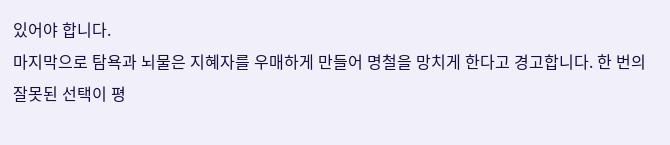있어야 합니다.
마지막으로 탐욕과 뇌물은 지혜자를 우매하게 만들어 명철을 망치게 한다고 경고합니다. 한 번의 잘못된 선택이 평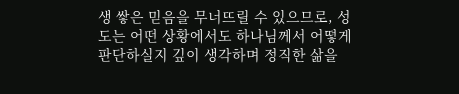생 쌓은 믿음을 무너뜨릴 수 있으므로, 성도는 어떤 상황에서도 하나님께서 어떻게 판단하실지 깊이 생각하며 정직한 삶을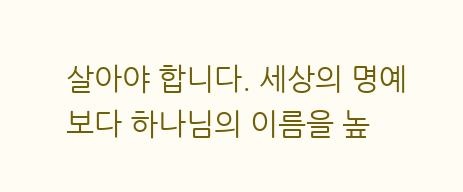살아야 합니다. 세상의 명예보다 하나님의 이름을 높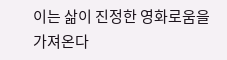이는 삶이 진정한 영화로움을 가져온다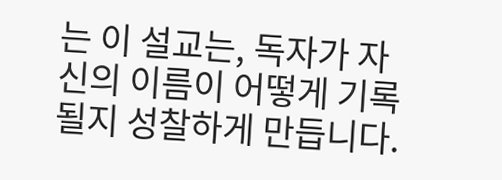는 이 설교는, 독자가 자신의 이름이 어떻게 기록될지 성찰하게 만듭니다.